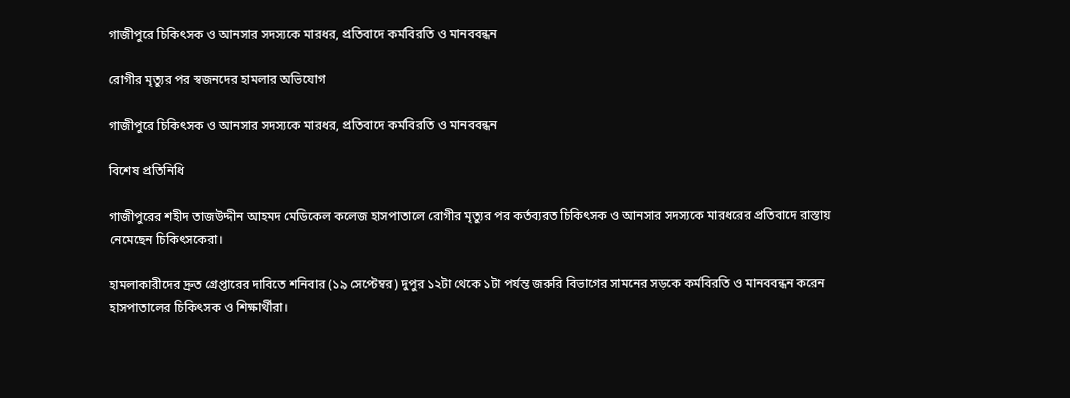গাজীপুরে চিকিৎসক ও আনসার সদস্যকে মারধর, প্রতিবাদে কর্মবিরতি ও মানববন্ধন

রোগীর মৃত্যুর পর স্বজনদের হামলার অভিযোগ

গাজীপুরে চিকিৎসক ও আনসার সদস্যকে মারধর, প্রতিবাদে কর্মবিরতি ও মানববন্ধন

বিশেষ প্রতিনিধি

গাজীপুরের শহীদ তাজউদ্দীন আহমদ মেডিকেল কলেজ হাসপাতালে রোগীর মৃত্যুর পর কর্তব্যরত চিকিৎসক ও আনসার সদস্যকে মারধরের প্রতিবাদে রাস্তায় নেমেছেন চিকিৎসকেরা।

হামলাকারীদের দ্রুত গ্রেপ্তারের দাবিতে শনিবার (১৯ সেপ্টেম্বর) দুপুর ১২টা থেকে ১টা পর্যন্ত জরুরি বিভাগের সামনের সড়কে কর্মবিরতি ও মানববন্ধন করেন হাসপাতালের চিকিৎসক ও শিক্ষার্থীরা।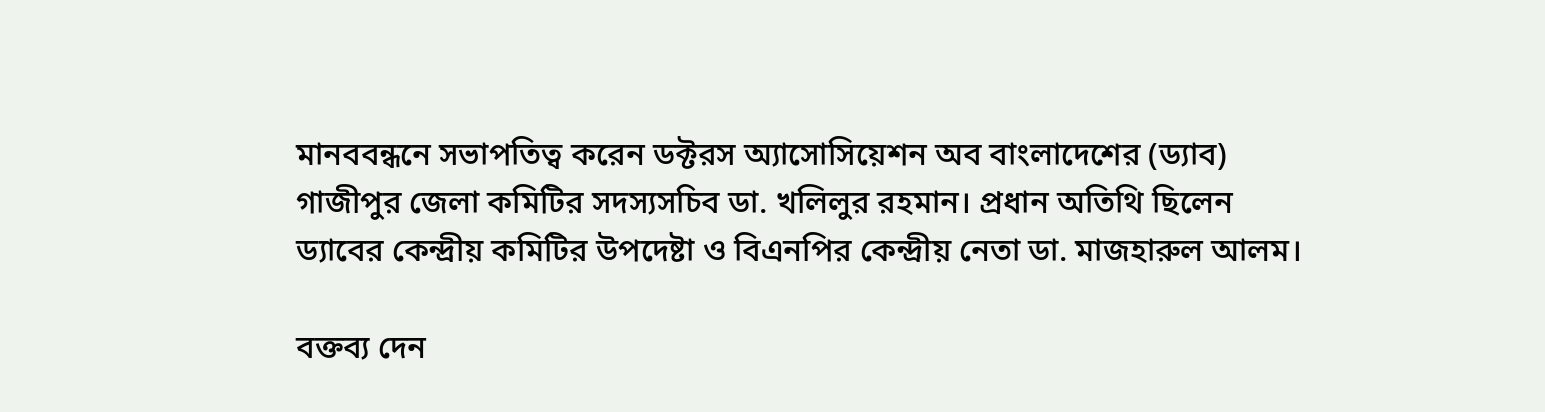মানববন্ধনে সভাপতিত্ব করেন ডক্টরস অ্যাসোসিয়েশন অব বাংলাদেশের (ড্যাব) গাজীপুর জেলা কমিটির সদস্যসচিব ডা. খলিলুর রহমান। প্রধান অতিথি ছিলেন ড্যাবের কেন্দ্রীয় কমিটির উপদেষ্টা ও বিএনপির কেন্দ্রীয় নেতা ডা. মাজহারুল আলম।

বক্তব্য দেন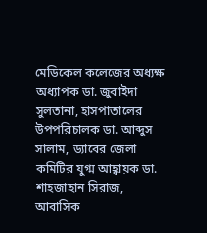মেডিকেল কলেজের অধ্যক্ষ অধ্যাপক ডা. জুবাইদা সুলতানা, হাসপাতালের উপপরিচালক ডা. আব্দুস সালাম, ড্যাবের জেলা কমিটির যুগ্ম আহ্বায়ক ডা. শাহজাহান সিরাজ, আবাসিক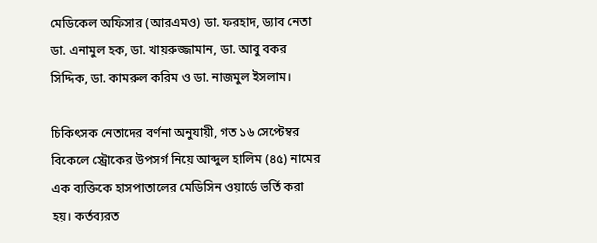মেডিকেল অফিসার (আরএমও) ডা. ফরহাদ, ড্যাব নেতা ডা. এনামুল হক, ডা. খায়রুজ্জামান, ডা. আবু বকর সিদ্দিক, ডা. কামরুল করিম ও ডা. নাজমুল ইসলাম।

চিকিৎসক নেতাদের বর্ণনা অনুযায়ী, গত ১৬ সেপ্টেম্বর বিকেলে স্ট্রোকের উপসর্গ নিয়ে আব্দুল হালিম (৪৫) নামের এক ব্যক্তিকে হাসপাতালের মেডিসিন ওয়ার্ডে ভর্তি করা হয়। কর্তব্যরত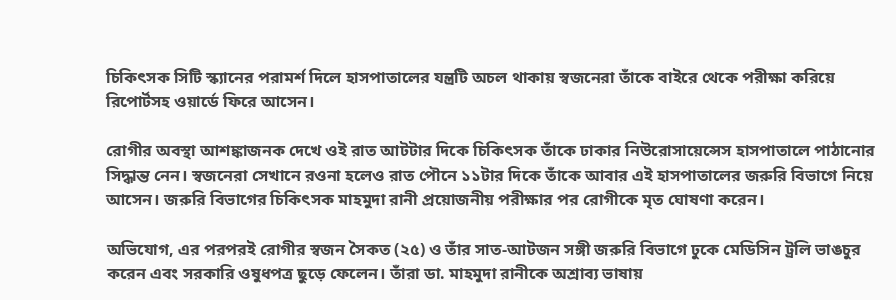চিকিৎসক সিটি স্ক্যানের পরামর্শ দিলে হাসপাতালের যন্ত্রটি অচল থাকায় স্বজনেরা তাঁকে বাইরে থেকে পরীক্ষা করিয়ে রিপোর্টসহ ওয়ার্ডে ফিরে আসেন।

রোগীর অবস্থা আশঙ্কাজনক দেখে ওই রাত আটটার দিকে চিকিৎসক তাঁকে ঢাকার নিউরোসায়েন্সেস হাসপাতালে পাঠানোর সিদ্ধান্ত নেন। স্বজনেরা সেখানে রওনা হলেও রাত পৌনে ১১টার দিকে তাঁকে আবার এই হাসপাতালের জরুরি বিভাগে নিয়ে আসেন। জরুরি বিভাগের চিকিৎসক মাহমুদা রানী প্রয়োজনীয় পরীক্ষার পর রোগীকে মৃত ঘোষণা করেন।

অভিযোগ, এর পরপরই রোগীর স্বজন সৈকত (২৫) ও তাঁর সাত-আটজন সঙ্গী জরুরি বিভাগে ঢুকে মেডিসিন ট্রলি ভাঙচুর করেন এবং সরকারি ওষুধপত্র ছুড়ে ফেলেন। তাঁরা ডা. মাহমুদা রানীকে অশ্রাব্য ভাষায়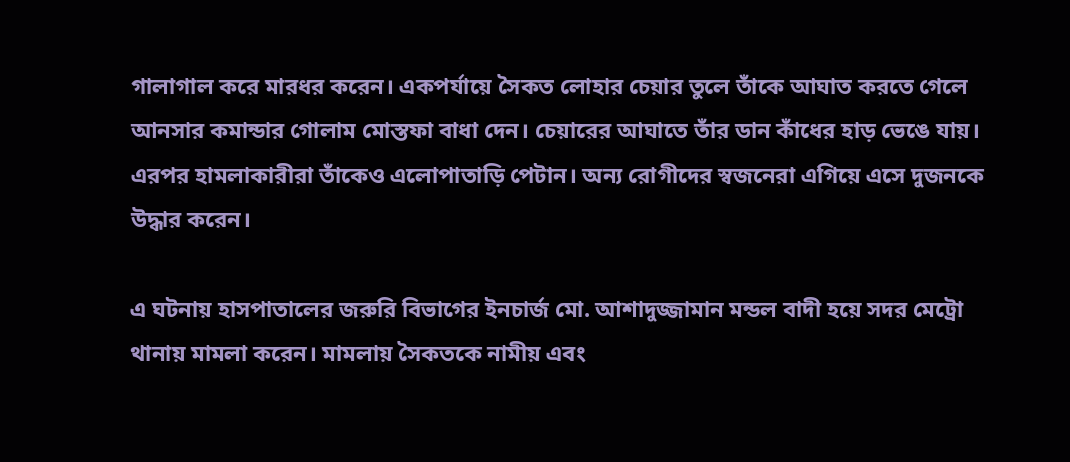গালাগাল করে মারধর করেন। একপর্যায়ে সৈকত লোহার চেয়ার তুলে তাঁকে আঘাত করতে গেলে আনসার কমান্ডার গোলাম মোস্তফা বাধা দেন। চেয়ারের আঘাতে তাঁর ডান কাঁধের হাড় ভেঙে যায়। এরপর হামলাকারীরা তাঁকেও এলোপাতাড়ি পেটান। অন্য রোগীদের স্বজনেরা এগিয়ে এসে দুজনকে উদ্ধার করেন।

এ ঘটনায় হাসপাতালের জরুরি বিভাগের ইনচার্জ মো. আশাদুজ্জামান মন্ডল বাদী হয়ে সদর মেট্রো থানায় মামলা করেন। মামলায় সৈকতকে নামীয় এবং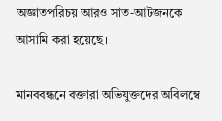অজ্ঞাতপরিচয় আরও সাত-আটজনকে আসামি করা হয়েছে।

মানববন্ধনে বক্তারা অভিযুক্তদের অবিলম্বে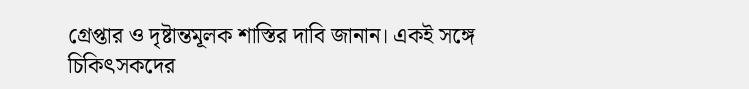গ্রেপ্তার ও দৃষ্টান্তমূলক শাস্তির দাবি জানান। একই সঙ্গে চিকিৎসকদের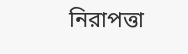নিরাপত্তা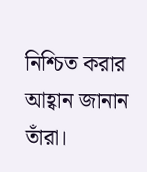নিশ্চিত করার আহ্বান জানান তাঁরা।